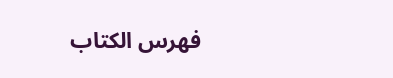فهرس الكتاب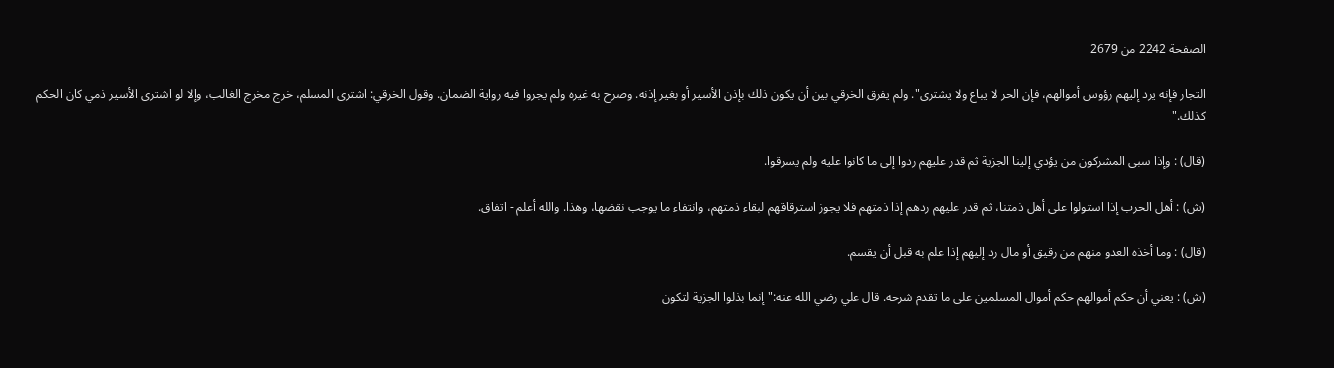الصفحة 2242 من 2679

التجار فإنه يرد إليهم رؤوس أموالهم، فإن الحر لا يباع ولا يشترى". ولم يفرق الخرقي بين أن يكون ذلك بإذن الأسير أو بغير إذنه. وصرح به غيره ولم يجروا فيه رواية الضمان. وقول الخرقي: اشترى المسلم، خرج مخرج الغالب، وإلا لو اشترى الأسير ذمي كان الحكم كذلك."

(قال) : وإذا سبى المشركون من يؤدي إلينا الجزية ثم قدر عليهم ردوا إلى ما كانوا عليه ولم يسرقوا.

(ش) : أهل الحرب إذا استولوا على أهل ذمتنا، ثم قدر عليهم ردهم إذا ذمتهم فلا يجوز استرقاقهم لبقاء ذمتهم، وانتفاء ما يوجب نقضها، وهذا. والله أعلم - اتفاق.

(قال) : وما أخذه العدو منهم من رقيق أو مال رد إليهم إذا علم به قبل أن يقسم.

(ش) : يعني أن حكم أموالهم حكم أموال المسلمين على ما تقدم شرحه. قال علي رضي الله عنه:"إنما بذلوا الجزية لتكون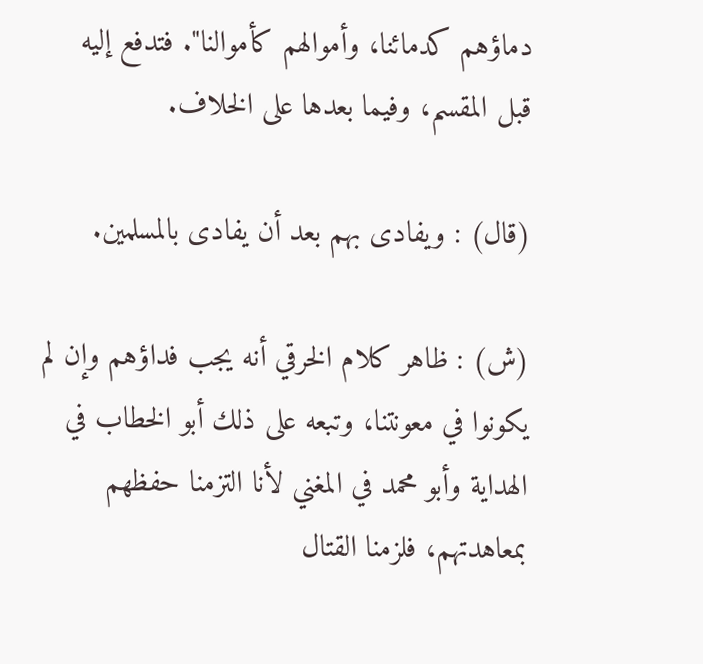دماؤهم كدمائنا، وأموالهم كأموالنا". فتدفع إليه قبل المقسم، وفيما بعدها على الخلاف.

(قال) : ويفادى بهم بعد أن يفادى بالمسلمين.

(ش) : ظاهر كلام الخرقي أنه يجب فداؤهم وإن لم يكونوا في معونتنا، وتبعه على ذلك أبو الخطاب في الهداية وأبو محمد في المغني لأنا التزمنا حفظهم بمعاهدتهم، فلزمنا القتال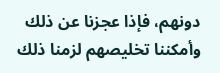دونهم، فإذا عجزنا عن ذلك وأمكننا تخليصهم لزمنا ذلك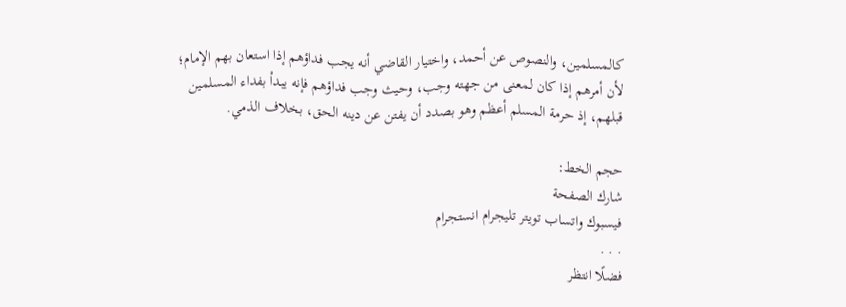كالمسلمين، والنصوص عن أحمد، واختيار القاضي أنه يجب فداؤهم إذا استعان بهم الإمام؛ لأن أمرهم إذا كان لمعنى من جهته وجب، وحيث وجب فداؤهم فإنه يبداْ بفداء المسلمين قبلهم، إذ حرمة المسلم أعظم وهو بصدد أن يفتن عن دينه الحق، بخلاف الذمي.

حجم الخط:
شارك الصفحة
فيسبوك واتساب تويتر تليجرام انستجرام
. . .
فضلًا انتظر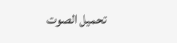تحميل الصوت